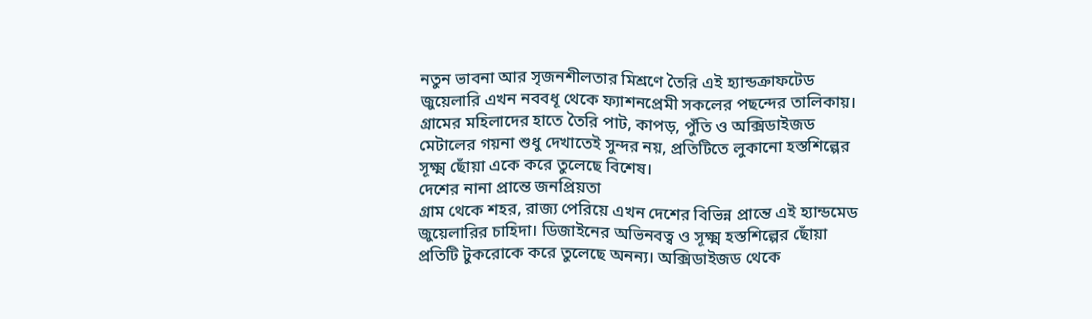নতুন ভাবনা আর সৃজনশীলতার মিশ্রণে তৈরি এই হ্যান্ডক্রাফটেড জুয়েলারি এখন নববধূ থেকে ফ্যাশনপ্রেমী সকলের পছন্দের তালিকায়। গ্রামের মহিলাদের হাতে তৈরি পাট, কাপড়, পুঁতি ও অক্সিডাইজড মেটালের গয়না শুধু দেখাতেই সুন্দর নয়, প্রতিটিতে লুকানো হস্তশিল্পের সূক্ষ্ম ছোঁয়া একে করে তুলেছে বিশেষ।
দেশের নানা প্রান্তে জনপ্রিয়তা
গ্রাম থেকে শহর, রাজ্য পেরিয়ে এখন দেশের বিভিন্ন প্রান্তে এই হ্যান্ডমেড জুয়েলারির চাহিদা। ডিজাইনের অভিনবত্ব ও সূক্ষ্ম হস্তশিল্পের ছোঁয়া প্রতিটি টুকরোকে করে তুলেছে অনন্য। অক্সিডাইজড থেকে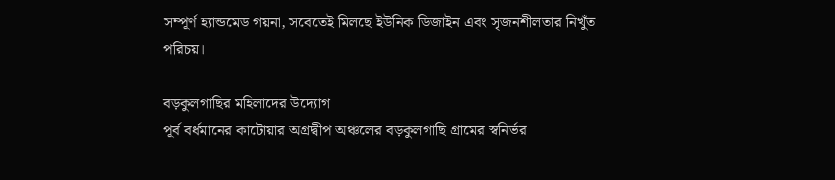সম্পূর্ণ হ্যান্ডমেড গয়না, সবেতেই মিলছে ইউনিক ডিজাইন এবং সৃজনশীলতার নিখুঁত পরিচয়।

বড়কুলগাছির মহিলাদের উদ্যোগ
পূর্ব বর্ধমানের কাটোয়ার অগ্রদ্বীপ অঞ্চলের বড়কুলগাছি গ্রামের স্বনির্ভর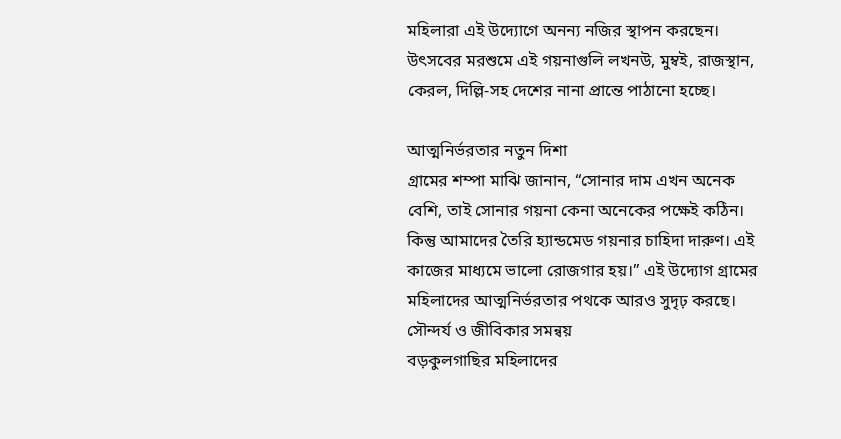মহিলারা এই উদ্যোগে অনন্য নজির স্থাপন করছেন। উৎসবের মরশুমে এই গয়নাগুলি লখনউ, মুম্বই, রাজস্থান, কেরল, দিল্লি-সহ দেশের নানা প্রান্তে পাঠানো হচ্ছে।

আত্মনির্ভরতার নতুন দিশা
গ্রামের শম্পা মাঝি জানান, “সোনার দাম এখন অনেক বেশি, তাই সোনার গয়না কেনা অনেকের পক্ষেই কঠিন। কিন্তু আমাদের তৈরি হ্যান্ডমেড গয়নার চাহিদা দারুণ। এই কাজের মাধ্যমে ভালো রোজগার হয়।” এই উদ্যোগ গ্রামের মহিলাদের আত্মনির্ভরতার পথকে আরও সুদৃঢ় করছে।
সৌন্দর্য ও জীবিকার সমন্বয়
বড়কুলগাছির মহিলাদের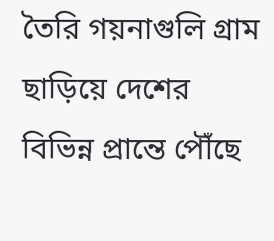তৈরি গয়নাগুলি গ্রাম ছাড়িয়ে দেশের বিভিন্ন প্রান্তে পৌঁছে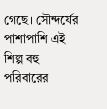গেছে। সৌন্দর্যের পাশাপাশি এই শিল্প বহু পরিবারের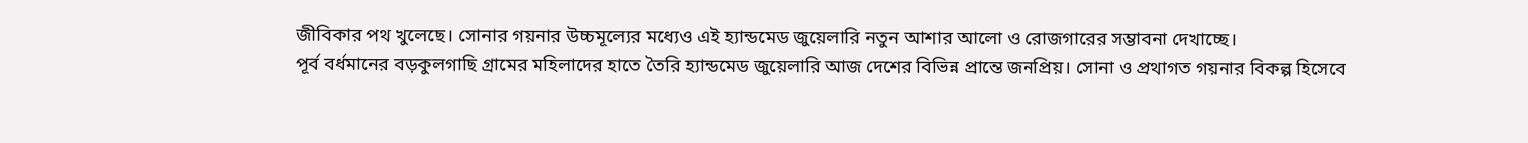জীবিকার পথ খুলেছে। সোনার গয়নার উচ্চমূল্যের মধ্যেও এই হ্যান্ডমেড জুয়েলারি নতুন আশার আলো ও রোজগারের সম্ভাবনা দেখাচ্ছে।
পূর্ব বর্ধমানের বড়কুলগাছি গ্রামের মহিলাদের হাতে তৈরি হ্যান্ডমেড জুয়েলারি আজ দেশের বিভিন্ন প্রান্তে জনপ্রিয়। সোনা ও প্রথাগত গয়নার বিকল্প হিসেবে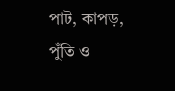পাট, কাপড়, পুঁতি ও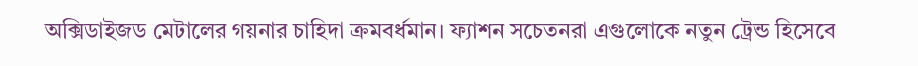অক্সিডাইজড মেটালের গয়নার চাহিদা ক্রমবর্ধমান। ফ্যাশন সচেতনরা এগুলোকে নতুন ট্রেন্ড হিসেবে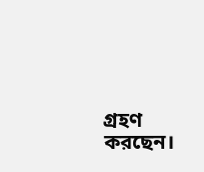গ্রহণ করছেন।